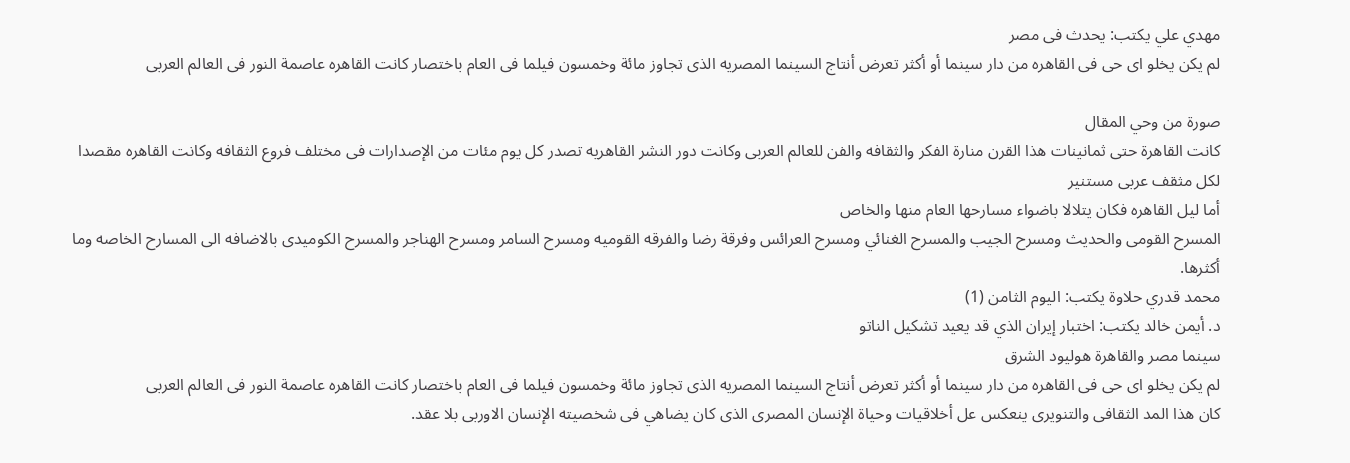مهدي علي يكتب: يحدث فى مصر
لم يكن يخلو اى حى فى القاهره من دار سينما أو أكثر تعرض أنتاج السينما المصريه الذى تجاوز مائة وخمسون فيلما فى العام باختصار كانت القاهره عاصمة النور فى العالم العربى

صورة من وحي المقال
كانت القاهرة حتى ثمانينات هذا القرن منارة الفكر والثقافه والفن للعالم العربى وكانت دور النشر القاهريه تصدر كل يوم مئات من الإصدارات فى مختلف فروع الثقافه وكانت القاهره مقصدا لكل مثقف عربى مستنير
أما ليل القاهره فكان يتلالا باضواء مسارحها العام منها والخاص
المسرح القومى والحديث ومسرح الجيب والمسرح الغنائي ومسرح العرائس وفرقة رضا والفرقه القوميه ومسرح السامر ومسرح الهناجر والمسرح الكوميدى بالاضافه الى المسارح الخاصه وما أكثرها.
محمد قدري حلاوة يكتب: اليوم الثامن (1)
د. أيمن خالد يكتب: اختبار إيران الذي قد يعيد تشكيل الناتو
سينما مصر والقاهرة هوليود الشرق
لم يكن يخلو اى حى فى القاهره من دار سينما أو أكثر تعرض أنتاج السينما المصريه الذى تجاوز مائة وخمسون فيلما فى العام باختصار كانت القاهره عاصمة النور فى العالم العربى
كان هذا المد الثقافى والتنويرى ينعكس عل أخلاقيات وحياة الإنسان المصرى الذى كان يضاهي فى شخصيته الإنسان الاوربى بلا عقد.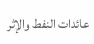عائدات النفط والإثر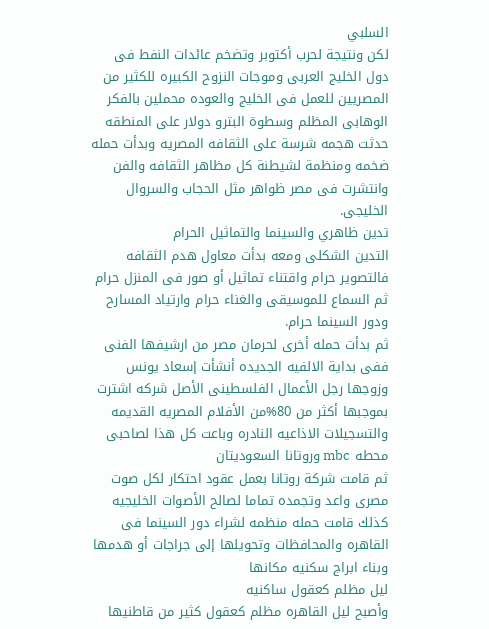السلبي
لكن ونتيجة لحرب أكتوبر وتضخم عائدات النفط فى دول الخليج العربى وموجات النزوح الكبيره للكثير من المصريين للعمل فى الخليج والعوده محملين بالفكر الوهابى المظلم وسطوة البترو دولار على المنطقه حدثت هجمه شرسة على الثقافه المصريه وبدأت حمله ضخمه ومنظمة لشيطنة كل مظاهر الثقافه والفن وانتشرت فى مصر ظواهر مثل الحجاب والسروال الخليجى.
تدين ظاهري والسينما والتماثيل الحرام
التدين الشكلى ومعه بدأت معاول هدم الثقافه فالتصوير حرام واقتناء تماثيل أو صور فى المنزل حرام ثم السماع للموسيقى والغناء حرام وارتياد المسارح ودور السينما حرام.
ثم بدأت حمله أخرى لحرمان مصر من ارشيفها الفنى ففى بداية الالفيه الجديده أنشأت إسعاد يونس وزوجها رجل الأعمال الفلسطينى الأصل شركه اشترت بموجبها أكثر من 80%من الأفلام المصريه القديمه والتسجيلات الاذاعيه النادره وباعت كل هذا لصاحبى محطه mbc وروتانا السعوديتان
ثم قامت شركة روتانا بعمل عقود احتكار لكل صوت مصرى واعد وتجمده تماما لصالح الأصوات الخليجيه
كذلك قامت حمله منظمه لشراء دور السينما فى القاهره والمحافظات وتحويلها إلى جراجات أو هدمها وبناء ابراج سكنيه مكانها
ليل مظلم كعقول ساكنيه
وأصبح ليل القاهره مظلم كعقول كثير من قاطنيها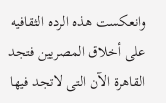وانعكست هذه الرده الثقافيه على أخلاق المصريين فتجد القاهرة الآن التى لاتجد فيها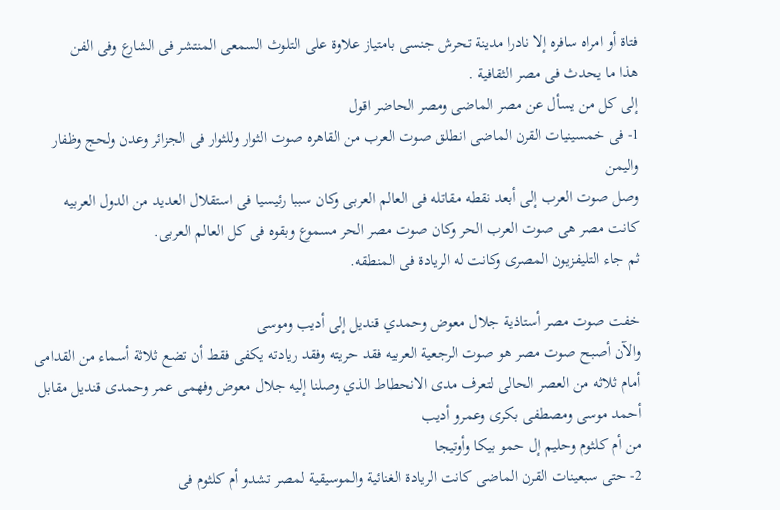فتاة أو امراه سافره إلا نادرا مدينة تحرش جنسى بامتياز علاوة على التلوث السمعى المنتشر فى الشارع وفى الفن
هذا ما يحدث فى مصر الثقافية .
إلى كل من يسأل عن مصر الماضى ومصر الحاضر اقول
1- فى خمسينيات القرن الماضى انطلق صوت العرب من القاهره صوت الثوار وللثوار فى الجزائر وعدن ولحج وظفار واليمن
وصل صوت العرب إلى أبعد نقطه مقاتله فى العالم العربى وكان سببا رئيسيا فى استقلال العديد من الدول العربيه
كانت مصر هى صوت العرب الحر وكان صوت مصر الحر مسموع وبقوه فى كل العالم العربى.
ثم جاء التليفزيون المصرى وكانت له الريادة فى المنطقه.

خفت صوت مصر أستاذية جلال معوض وحمدي قنديل إلى أديب وموسى
والآن أصبح صوت مصر هو صوت الرجعية العربيه فقد حريته وفقد ريادته يكفى فقط أن تضع ثلاثة أسماء من القدامى أمام ثلاثه من العصر الحالى لتعرف مدى الانحطاط الذي وصلنا إليه جلال معوض وفهمى عمر وحمدى قنديل مقابل أحمد موسى ومصطفى بكرى وعمرو أديب
من أم كلثوم وحليم إل حمو بيكا وأوتيجا
2- حتى سبعينات القرن الماضى كانت الريادة الغنائية والموسيقية لمصر تشدو أم كلثوم فى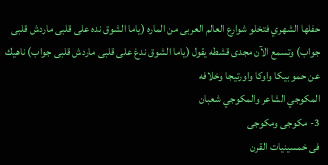حفلها الشهري فتخلو شوارع العالم العربى من الماره (ياما الشوق نده على قلبى ماردش قلبى جواب) وتسمع الآن مجدى قشطه يقول (ياما الشوق ندغ على قلبى ماردش قلبى جواب) ناهيك عن حمو بيكا واوكا واورتيجا وخلافه
المكوجي الشاعر والمكوجي شعبان
3- مكوجى ومكوجى
فى خمسينيات القرن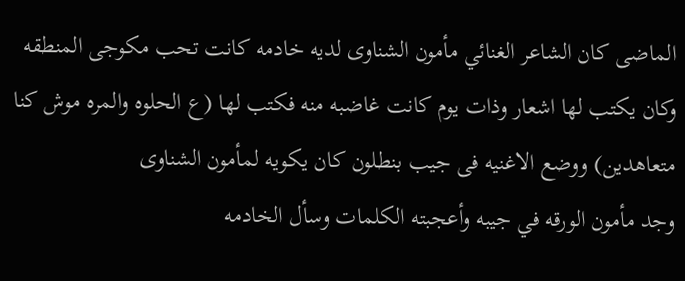الماضى كان الشاعر الغنائي مأمون الشناوى لديه خادمه كانت تحب مكوجى المنطقه وكان يكتب لها اشعار وذات يوم كانت غاضبه منه فكتب لها (ع الحلوه والمره موش كنا متعاهدين) ووضع الاغنيه فى جيب بنطلون كان يكويه لمأمون الشناوى
وجد مأمون الورقه في جيبه وأعجبته الكلمات وسأل الخادمه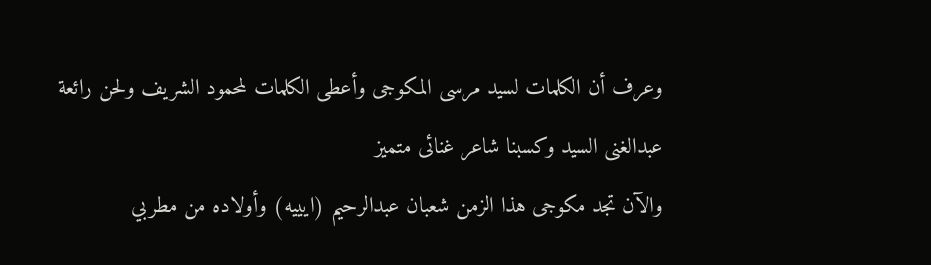وعرف أن الكلمات لسيد مرسى المكوجى وأعطى الكلمات لمحمود الشريف ولحن رائعة عبدالغنى السيد وكسبنا شاعر غنائى متميز
والآن تجد مكوجى هذا الزمن شعبان عبدالرحيم (ايييه) وأولاده من مطربي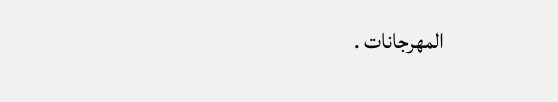المهرجانات .